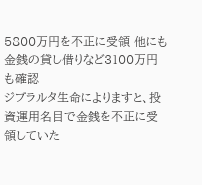5800万円を不正に受領 他にも金銭の貸し借りなど3100万円も確認
ジブラルタ生命によりますと、投資運用名目で金銭を不正に受領していた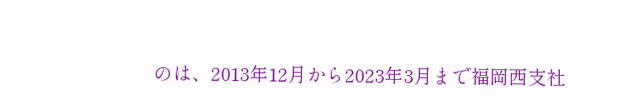のは、2013年12月から2023年3月まで福岡西支社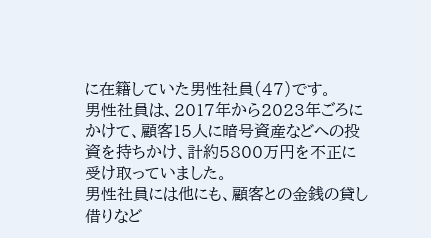に在籍していた男性社員(47)です。
男性社員は、2017年から2023年ごろにかけて、顧客15人に暗号資産などへの投資を持ちかけ、計約5800万円を不正に受け取っていました。
男性社員には他にも、顧客との金銭の貸し借りなど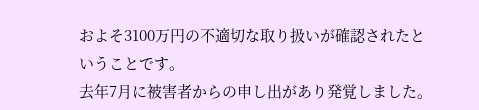およそ3100万円の不適切な取り扱いが確認されたということです。
去年7月に被害者からの申し出があり発覚しました。